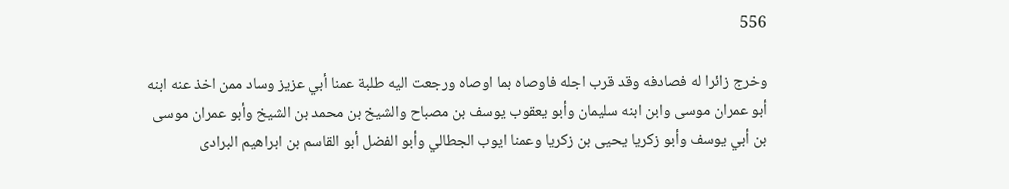556

وخرج زائرا له فصادفه وقد قرب اجله فاوصاه بما اوصاه ورجعت اليه طلبة عمنا أبي عزيز وساد ممن اخذ عنه ابنه أبو عمران موسى وابن ابنه سليمان وأبو يعقوب يوسف بن مصباح والشيخ بن محمد بن الشيخ وأبو عمران موسى بن أبي يوسف وأبو زكريا يحيى بن زكريا وعمنا ايوب الجطالي وأبو الفضل أبو القاسم بن ابراهيم البرادى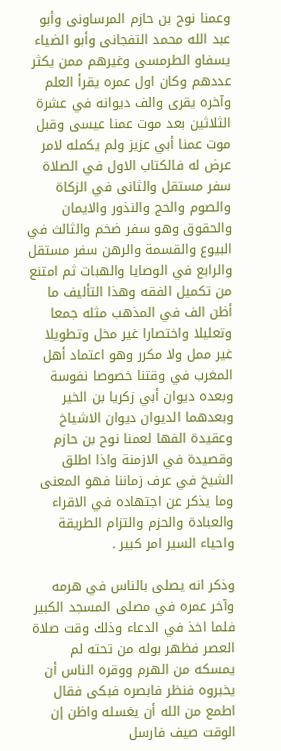وعمنا نوح بن حازم المرساونى وأبو عبد الله محمد التفجانى وأبو الضياء يسفاو الطرمسى وغيرهم ممن يكثر عددهم وكان اول عمره يقرأ العلم وآخره يقرى والف ديوانه في عشرة الثلاثين بعد موت عمنا عيسى وقبل موت عمنا أبي عزيز ولم يكمله لامر عرض له فالكتاب الاول في الصلاة سفر مستقل والثانى في الزكاة والصوم والحج والنذور والايمان والحقوق وهو سفر ضخم والثالث في البيوع والقسمة والرهن سفر مستقل والرابع في الوصايا والهبات ثم امتنع من تكميل الفقه وهذا التأليف ما أظن الف في المذهب مثله جمعا وتعليلا واختصارا غير مخل وتطويلا غير ممل ولا مكرر وهو اعتماد أهل المغرب في وقتنا خصوصا نفوسة وبعده ديوان أبي زكريا بن الخير وبعدهما الديوان ديوان الاشياخ وعقيدة الفها لعمنا نوح بن حازم وقصيدة في الازمنة واذا اطلق الشيخ في عرف زماننا فهو المعنى وما يذكر عن اجتهاده في الاقراء والعبادة والحزم والتزام الطريقة واحياء السير امر كبير .

وذكر انه يصلى بالناس في هرمه وآخر عمره في مصلى المسجد الكبير فلما اخذ في الدعاء وذلك وقت صلاة العصر فظهر بوله من تحته لم يمسكه من الهرم ووقره الناس أن يخبروه فنظر فابصره فبكى فقال اطمع من الله أن يغسله واظن إن الوقت صيف فارسل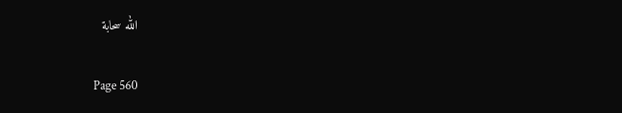الله سحابة

Page 560